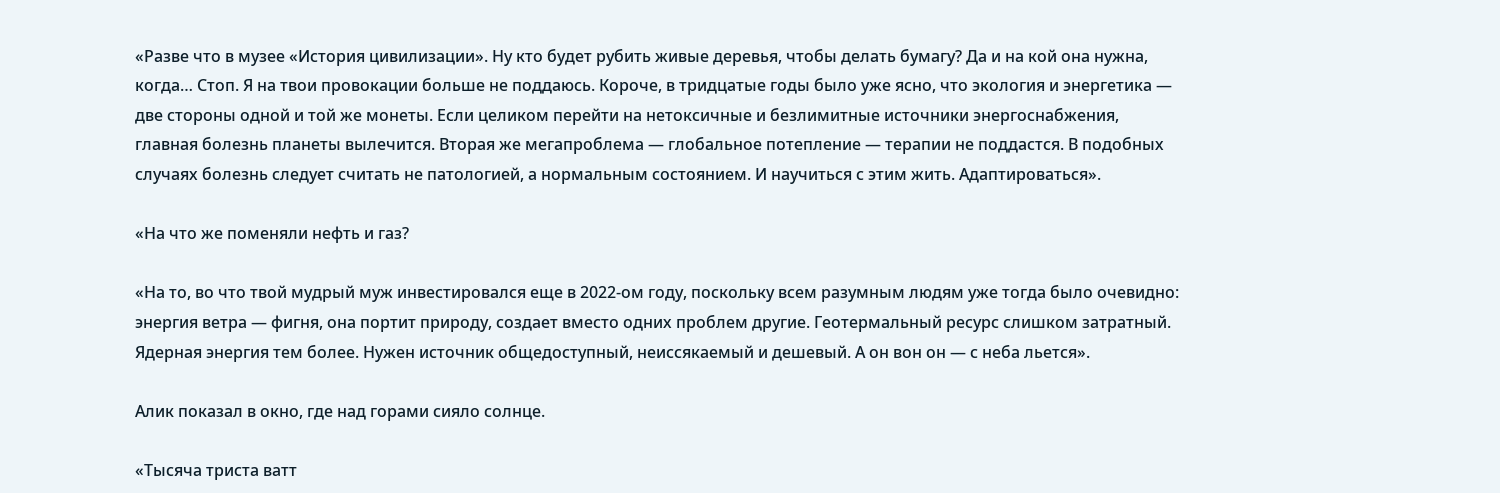«Разве что в музее «История цивилизации». Ну кто будет рубить живые деревья, чтобы делать бумагу? Да и на кой она нужна, когда… Стоп. Я на твои провокации больше не поддаюсь. Короче, в тридцатые годы было уже ясно, что экология и энергетика — две стороны одной и той же монеты. Если целиком перейти на нетоксичные и безлимитные источники энергоснабжения, главная болезнь планеты вылечится. Вторая же мегапроблема — глобальное потепление — терапии не поддастся. В подобных случаях болезнь следует считать не патологией, а нормальным состоянием. И научиться с этим жить. Адаптироваться».

«На что же поменяли нефть и газ?

«На то, во что твой мудрый муж инвестировался еще в 2022-ом году, поскольку всем разумным людям уже тогда было очевидно: энергия ветра — фигня, она портит природу, создает вместо одних проблем другие. Геотермальный ресурс слишком затратный. Ядерная энергия тем более. Нужен источник общедоступный, неиссякаемый и дешевый. А он вон он — с неба льется».

Алик показал в окно, где над горами сияло солнце.

«Тысяча триста ватт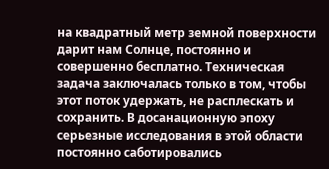на квадратный метр земной поверхности дарит нам Солнце, постоянно и совершенно бесплатно. Техническая задача заключалась только в том, чтобы этот поток удержать, не расплескать и сохранить. В досанационную эпоху серьезные исследования в этой области постоянно саботировались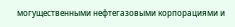могущественными нефтегазовыми корпорациями и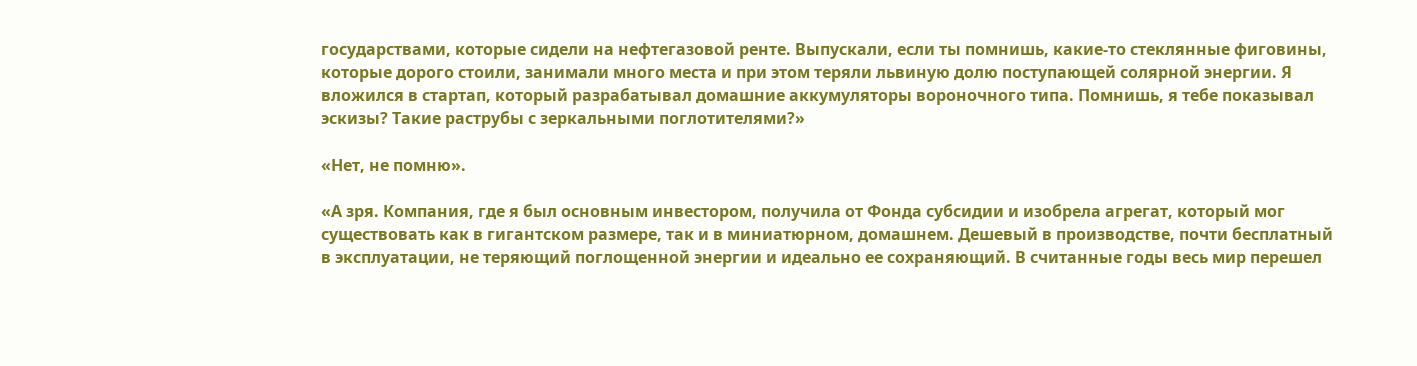государствами, которые сидели на нефтегазовой ренте. Выпускали, если ты помнишь, какие-то стеклянные фиговины, которые дорого стоили, занимали много места и при этом теряли львиную долю поступающей солярной энергии. Я вложился в стартап, который разрабатывал домашние аккумуляторы вороночного типа. Помнишь, я тебе показывал эскизы? Такие раструбы с зеркальными поглотителями?»

«Нет, не помню».

«А зря. Компания, где я был основным инвестором, получила от Фонда субсидии и изобрела агрегат, который мог существовать как в гигантском размере, так и в миниатюрном, домашнем. Дешевый в производстве, почти бесплатный в эксплуатации, не теряющий поглощенной энергии и идеально ее сохраняющий. В считанные годы весь мир перешел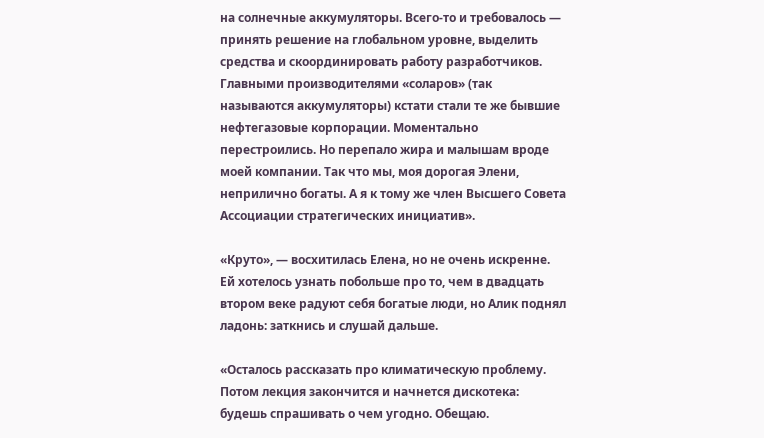на солнечные аккумуляторы. Всего-то и требовалось — принять решение на глобальном уровне, выделить средства и скоординировать работу разработчиков. Главными производителями «соларов» (так называются аккумуляторы) кстати стали те же бывшие нефтегазовые корпорации. Моментально перестроились. Но перепало жира и малышам вроде моей компании. Так что мы, моя дорогая Элени, неприлично богаты. А я к тому же член Высшего Совета Ассоциации стратегических инициатив».

«Круто», — восхитилась Елена, но не очень искренне. Ей хотелось узнать побольше про то, чем в двадцать втором веке радуют себя богатые люди, но Алик поднял ладонь: заткнись и слушай дальше.

«Осталось рассказать про климатическую проблему. Потом лекция закончится и начнется дискотека: будешь спрашивать о чем угодно. Обещаю.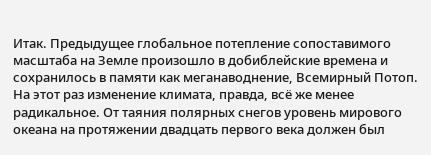Итак. Предыдущее глобальное потепление сопоставимого масштаба на Земле произошло в добиблейские времена и сохранилось в памяти как меганаводнение, Всемирный Потоп. На этот раз изменение климата, правда, всё же менее радикальное. От таяния полярных снегов уровень мирового океана на протяжении двадцать первого века должен был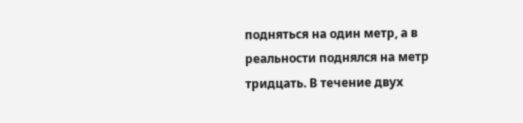подняться на один метр, а в реальности поднялся на метр тридцать. В течение двух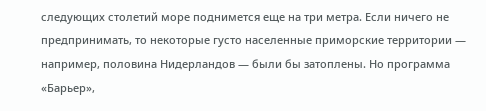следующих столетий море поднимется еще на три метра. Если ничего не предпринимать, то некоторые густо населенные приморские территории — например, половина Нидерландов — были бы затоплены. Но программа «Барьер»,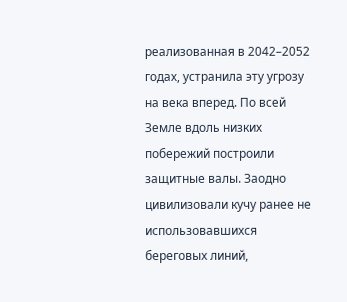реализованная в 2042–2052 годах, устранила эту угрозу на века вперед. По всей Земле вдоль низких побережий построили защитные валы. Заодно цивилизовали кучу ранее не использовавшихся береговых линий,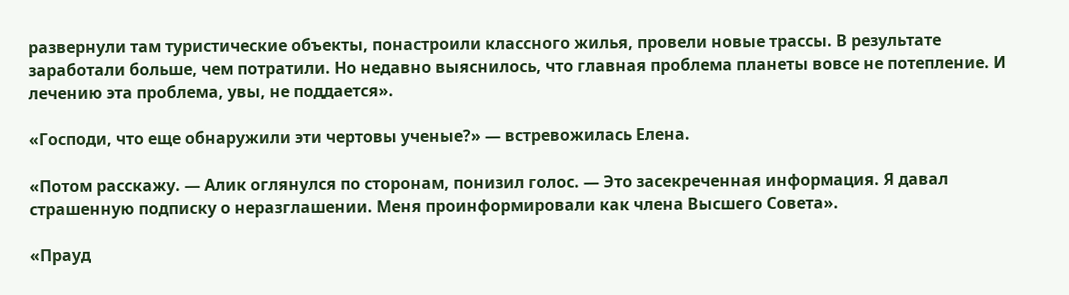развернули там туристические объекты, понастроили классного жилья, провели новые трассы. В результате заработали больше, чем потратили. Но недавно выяснилось, что главная проблема планеты вовсе не потепление. И лечению эта проблема, увы, не поддается».

«Господи, что еще обнаружили эти чертовы ученые?» — встревожилась Елена.

«Потом расскажу. — Алик оглянулся по сторонам, понизил голос. — Это засекреченная информация. Я давал страшенную подписку о неразглашении. Меня проинформировали как члена Высшего Совета».

«Прауд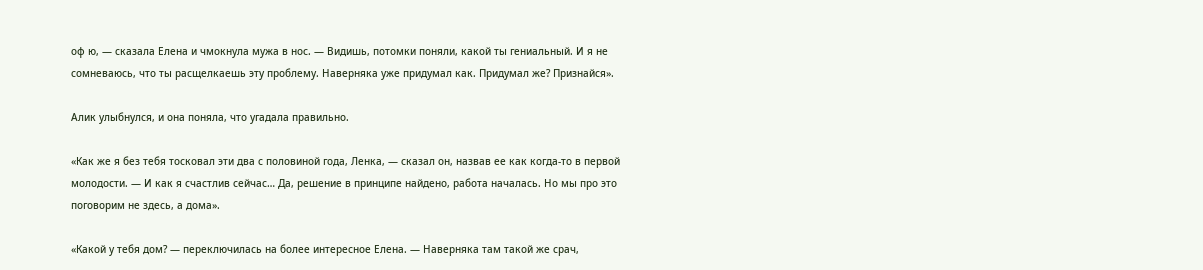оф ю, — сказала Елена и чмокнула мужа в нос. — Видишь, потомки поняли, какой ты гениальный. И я не сомневаюсь, что ты расщелкаешь эту проблему. Наверняка уже придумал как. Придумал же? Признайся».

Алик улыбнулся, и она поняла, что угадала правильно.

«Как же я без тебя тосковал эти два с половиной года, Ленка, — сказал он, назвав ее как когда-то в первой молодости. — И как я счастлив сейчас… Да, решение в принципе найдено, работа началась. Но мы про это поговорим не здесь, а дома».

«Какой у тебя дом? — переключилась на более интересное Елена. — Наверняка там такой же срач,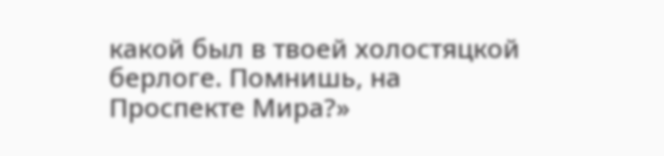какой был в твоей холостяцкой берлоге. Помнишь, на Проспекте Мира?»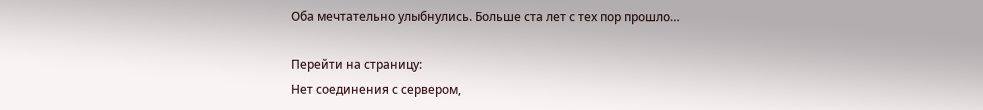Оба мечтательно улыбнулись. Больше ста лет с тех пор прошло…

Перейти на страницу:
Нет соединения с сервером,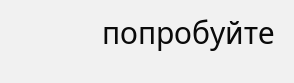попробуйте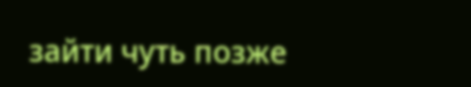зайти чуть позже